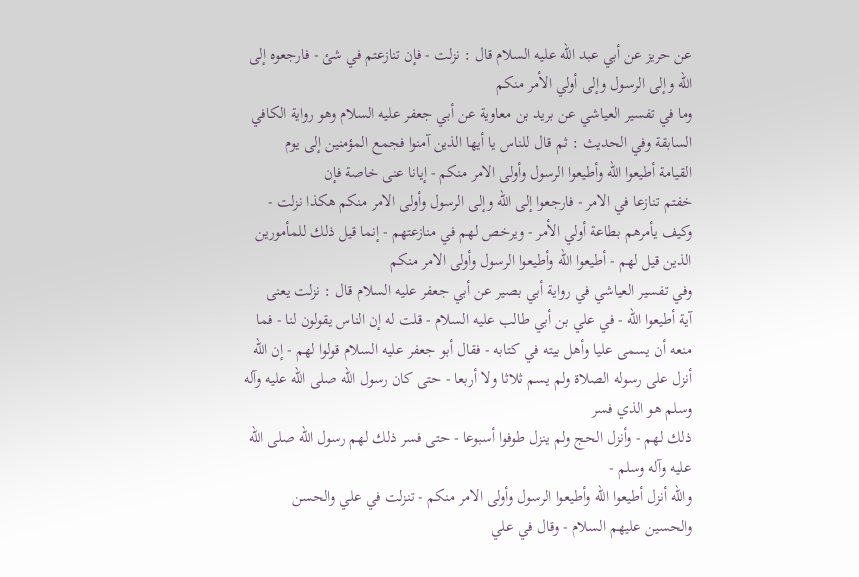عن حريز عن أبي عبد الله عليه السلام قال : نزلت - فإن تنازعتم في شئ - فارجعوه إلى
الله وإلى الرسول وإلى أولي الأمر منكم
وما في تفسير العياشي عن بريد بن معاوية عن أبي جعفر عليه السلام وهو رواية الكافي
السابقة وفي الحديث : ثم قال للناس يا أيها الذين آمنوا فجمع المؤمنين إلى يوم
القيامة أطيعوا الله وأطيعوا الرسول وأولى الامر منكم - إيانا عنى خاصة فإن
خفتم تنازعا في الامر - فارجعوا إلى الله وإلى الرسول وأولى الامر منكم هكذا نزلت -
وكيف يأمرهم بطاعة أولي الأمر - ويرخص لهم في منازعتهم - إنما قيل ذلك للمأمورين
الذين قيل لهم - أطيعوا الله وأطيعوا الرسول وأولى الامر منكم
وفي تفسير العياشي في رواية أبي بصير عن أبي جعفر عليه السلام قال : نزلت يعنى
آية أطيعوا الله - في علي بن أبي طالب عليه السلام - قلت له إن الناس يقولون لنا - فما
منعه أن يسمى عليا وأهل بيته في كتابه - فقال أبو جعفر عليه السلام قولوا لهم - إن الله
أنزل على رسوله الصلاة ولم يسم ثلاثا ولا أربعا - حتى كان رسول الله صلى الله عليه وآله وسلم هو الذي فسر
ذلك لهم - وأنزل الحج ولم ينزل طوفوا أسبوعا - حتى فسر ذلك لهم رسول الله صلى الله عليه وآله وسلم -
والله أنزل أطيعوا الله وأطيعوا الرسول وأولى الامر منكم - تنزلت في علي والحسن
والحسين عليهم السلام - وقال في علي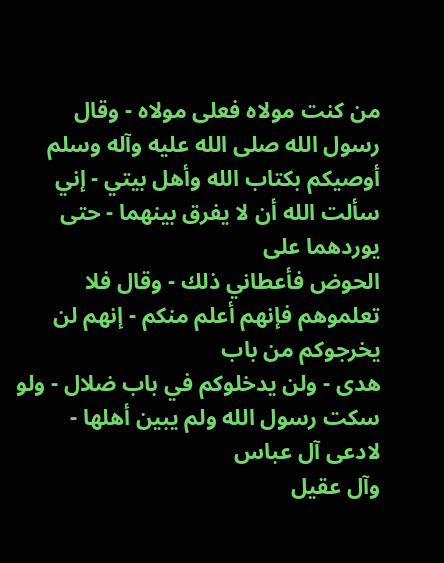من كنت مولاه فعلى مولاه - وقال رسول الله صلى الله عليه وآله وسلم
أوصيكم بكتاب الله وأهل بيتي - إني سألت الله أن لا يفرق بينهما - حتى يوردهما على
الحوض فأعطاني ذلك - وقال فلا تعلموهم فإنهم أعلم منكم - إنهم لن يخرجوكم من باب
هدى - ولن يدخلوكم في باب ضلال - ولو سكت رسول الله ولم يبين أهلها - لادعى آل عباس
وآل عقيل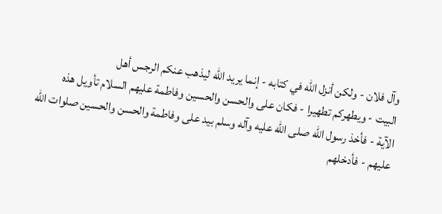وآل فلان - ولكن أنزل الله في كتابه - إنما يريد الله ليذهب عنكم الرجس أهل
البيت - ويطهركم تطهيرا - فكان على والحسن والحسين وفاطمة عليهم السلام تأويل هذه
الآية - فأخذ رسول الله صلى الله عليه وآله وسلم بيد على وفاطمة والحسن والحسين صلوات الله عليهم - فأدخلهم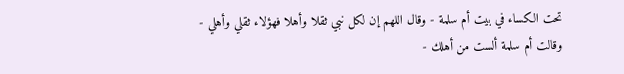تحت الكساء في بيت أم سلمة - وقال اللهم إن لكل نبي ثقلا وأهلا فهؤلاء ثقلي وأهلي -
وقالت أم سلمة ألست من أهلك -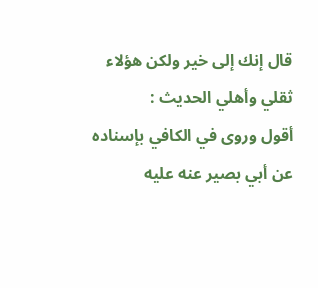قال إنك إلى خير ولكن هؤلاء ثقلي وأهلي الحديث :
أقول وروى في الكافي بإسناده عن أبي بصير عنه عليه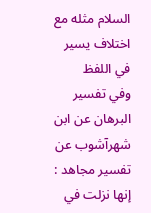السلام مثله مع اختلاف يسير
في اللفظ
وفي تفسير البرهان عن ابن شهرآشوب عن تفسير مجاهد : إنها نزلت في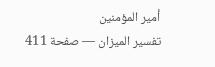أمير المؤمنين
تفسير الميزان — صفحة 411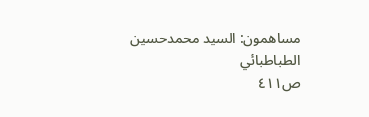مساهمون: السيد محمدحسين الطباطبائي
ص٤١١